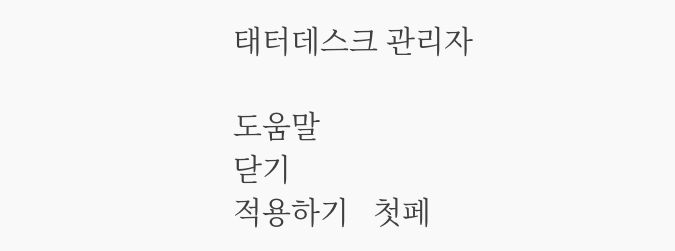태터데스크 관리자

도움말
닫기
적용하기   첫페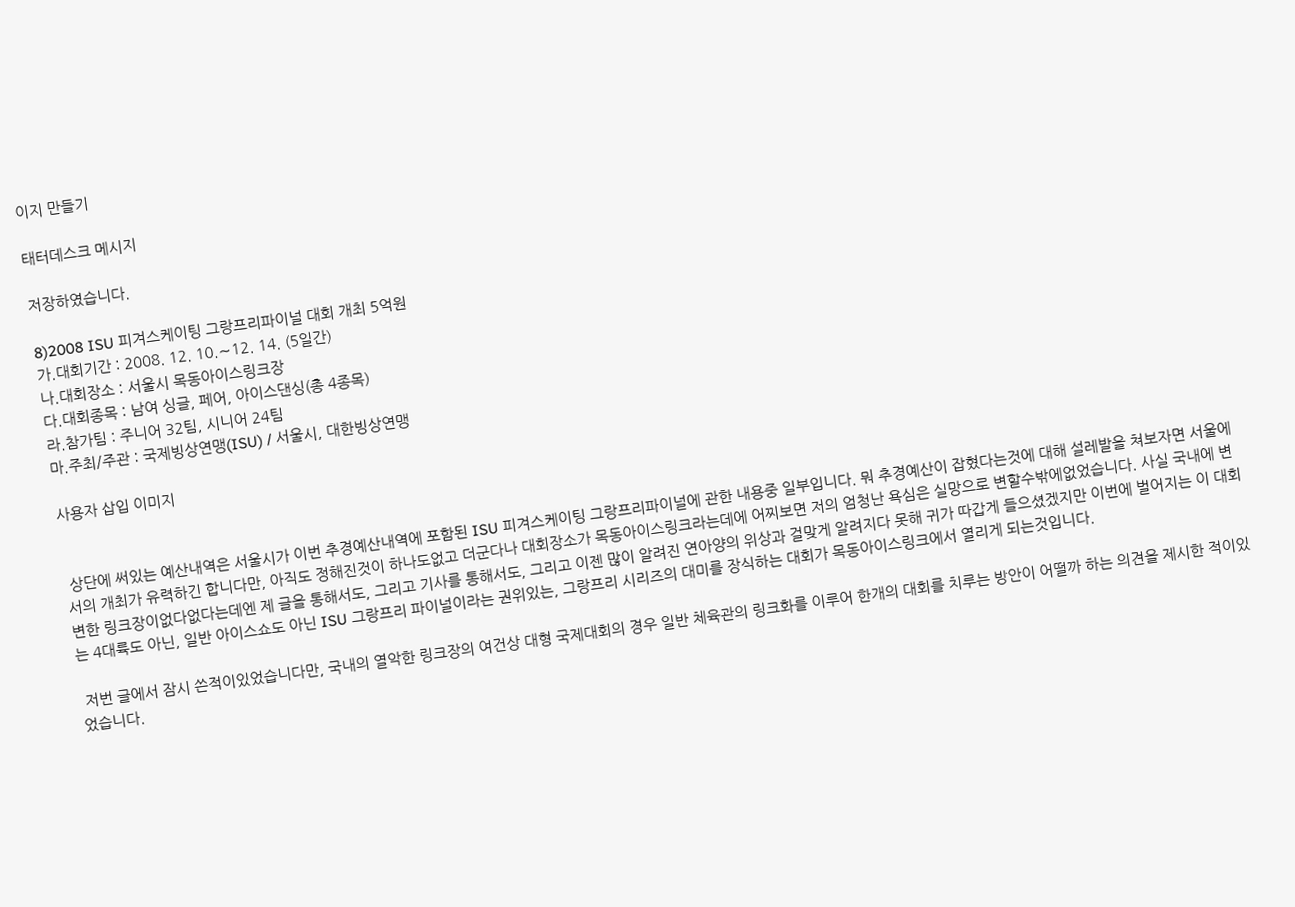이지 만들기

태터데스크 메시지

저장하였습니다.

8)2008 ISU 피겨스케이팅 그랑프리파이널 대회 개최 5억원
가.대회기간 : 2008. 12. 10.∼12. 14. (5일간)
나.대회장소 : 서울시 목동아이스링크장
다.대회종목 : 남여 싱글, 페어, 아이스댄싱(총 4종목)
라.참가팀 : 주니어 32팀, 시니어 24팀
마.주최/주관 : 국제빙상연맹(ISU) / 서울시, 대한빙상연맹

사용자 삽입 이미지


 상단에 써있는 예산내역은 서울시가 이번 추경예산내역에 포함된 ISU 피겨스케이팅 그랑프리파이널에 관한 내용중 일부입니다. 뭐 추경예산이 잡혔다는것에 대해 설레발을 쳐보자면 서울에서의 개최가 유력하긴 합니다만, 아직도 정해진것이 하나도없고 더군다나 대회장소가 목동아이스링크라는데에 어찌보면 저의 엄청난 욕심은 실망으로 변할수밖에없었습니다. 사실 국내에 변변한 링크장이없다없다는데엔 제 글을 통해서도, 그리고 기사를 통해서도, 그리고 이젠 많이 알려진 연아양의 위상과 걸맞게 알려지다 못해 귀가 따갑게 들으셨겠지만 이번에 벌어지는 이 대회는 4대륙도 아닌, 일반 아이스쇼도 아닌 ISU 그랑프리 파이널이라는 권위있는, 그랑프리 시리즈의 대미를 장식하는 대회가 목동아이스링크에서 열리게 되는것입니다.

 저번 글에서 잠시 쓴적이있었습니다만, 국내의 열악한 링크장의 여건상 대형 국제대회의 경우 일반 체육관의 링크화를 이루어 한개의 대회를 치루는 방안이 어떨까 하는 의견을 제시한 적이있었습니다.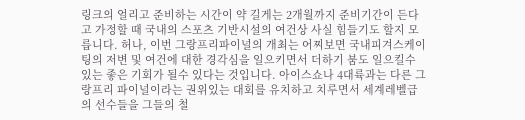링크의 얼리고 준비하는 시간이 약 길게는 2개월까지 준비기간이 든다고 가정할 때 국내의 스포츠 기반시설의 여건상 사실 힘들기도 할지 모릅니다. 허나, 이번 그랑프리파이널의 개최는 어찌보면 국내피겨스케이팅의 저변 및 여건에 대한 경각심을 일으키면서 더하기 붐도 일으킬수 있는 좋은 기회가 될수 있다는 것입니다. 아이스쇼나 4대륙과는 다른 그랑프리 파이널이라는 권위있는 대회를 유치하고 치루면서 세계레벨급의 선수들을 그들의 철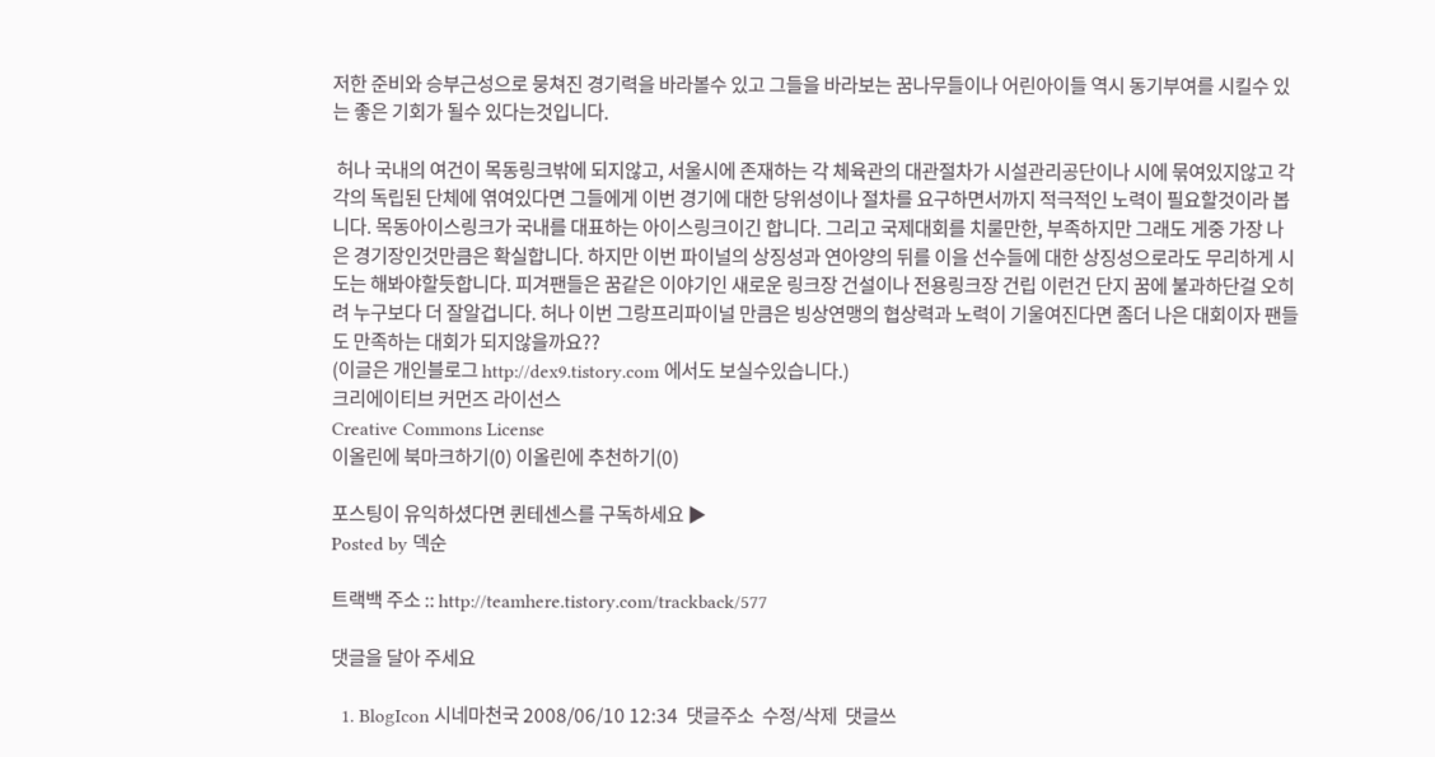저한 준비와 승부근성으로 뭉쳐진 경기력을 바라볼수 있고 그들을 바라보는 꿈나무들이나 어린아이들 역시 동기부여를 시킬수 있는 좋은 기회가 될수 있다는것입니다.

 허나 국내의 여건이 목동링크밖에 되지않고, 서울시에 존재하는 각 체육관의 대관절차가 시설관리공단이나 시에 묶여있지않고 각각의 독립된 단체에 엮여있다면 그들에게 이번 경기에 대한 당위성이나 절차를 요구하면서까지 적극적인 노력이 필요할것이라 봅니다. 목동아이스링크가 국내를 대표하는 아이스링크이긴 합니다. 그리고 국제대회를 치룰만한, 부족하지만 그래도 게중 가장 나은 경기장인것만큼은 확실합니다. 하지만 이번 파이널의 상징성과 연아양의 뒤를 이을 선수들에 대한 상징성으로라도 무리하게 시도는 해봐야할듯합니다. 피겨팬들은 꿈같은 이야기인 새로운 링크장 건설이나 전용링크장 건립 이런건 단지 꿈에 불과하단걸 오히려 누구보다 더 잘알겁니다. 허나 이번 그랑프리파이널 만큼은 빙상연맹의 협상력과 노력이 기울여진다면 좀더 나은 대회이자 팬들도 만족하는 대회가 되지않을까요??
(이글은 개인블로그 http://dex9.tistory.com 에서도 보실수있습니다.)
크리에이티브 커먼즈 라이선스
Creative Commons License
이올린에 북마크하기(0) 이올린에 추천하기(0)

포스팅이 유익하셨다면 퀸테센스를 구독하세요 ▶
Posted by 덱순

트랙백 주소 :: http://teamhere.tistory.com/trackback/577

댓글을 달아 주세요

  1. BlogIcon 시네마천국 2008/06/10 12:34  댓글주소  수정/삭제  댓글쓰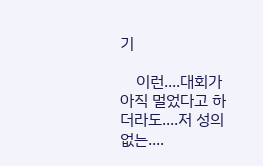기

    이런....대회가 아직 멀었다고 하더라도....저 성의없는....